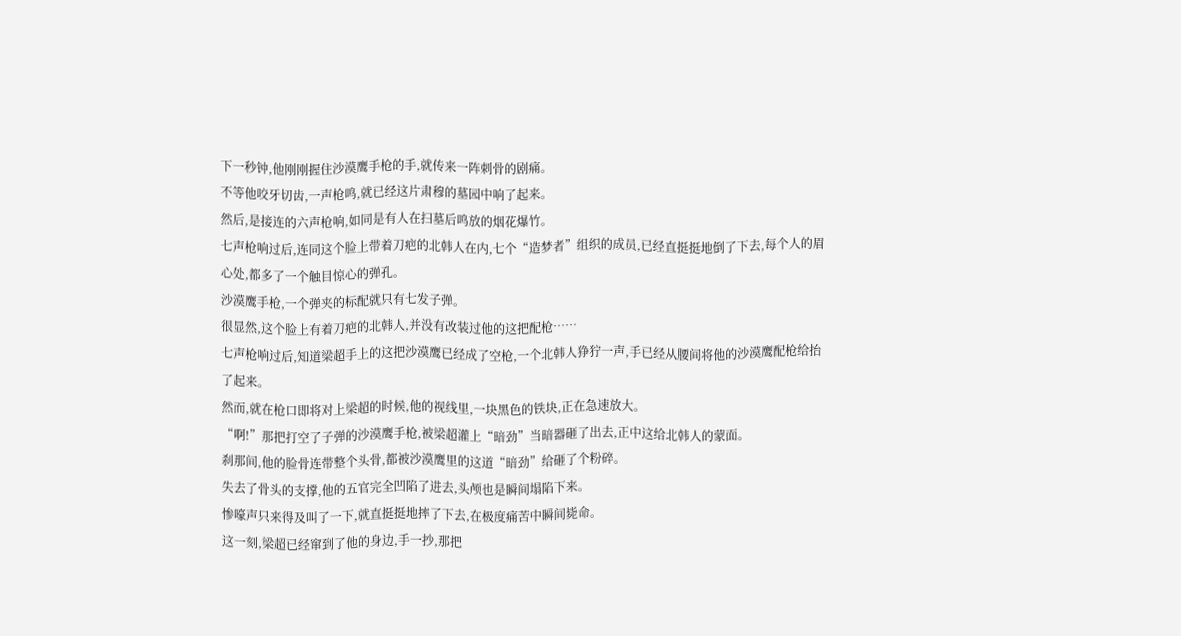下一秒钟,他刚刚握住沙漠鹰手枪的手,就传来一阵刺骨的剧痛。
不等他咬牙切齿,一声枪鸣,就已经这片肃穆的墓园中响了起来。
然后,是接连的六声枪响,如同是有人在扫墓后鸣放的烟花爆竹。
七声枪响过后,连同这个脸上带着刀疤的北韩人在内,七个“造梦者”组织的成员,已经直挺挺地倒了下去,每个人的眉心处,都多了一个触目惊心的弹孔。
沙漠鹰手枪,一个弹夹的标配就只有七发子弹。
很显然,这个脸上有着刀疤的北韩人,并没有改装过他的这把配枪……
七声枪响过后,知道梁超手上的这把沙漠鹰已经成了空枪,一个北韩人狰狞一声,手已经从腰间将他的沙漠鹰配枪给抬了起来。
然而,就在枪口即将对上梁超的时候,他的视线里,一块黑色的铁块,正在急速放大。
“啊!”那把打空了子弹的沙漠鹰手枪,被梁超灌上“暗劲”当暗器砸了出去,正中这给北韩人的蒙面。
刹那间,他的脸骨连带整个头骨,都被沙漠鹰里的这道“暗劲”给砸了个粉碎。
失去了骨头的支撑,他的五官完全凹陷了进去,头颅也是瞬间塌陷下来。
惨嚎声只来得及叫了一下,就直挺挺地摔了下去,在极度痛苦中瞬间毙命。
这一刻,梁超已经窜到了他的身边,手一抄,那把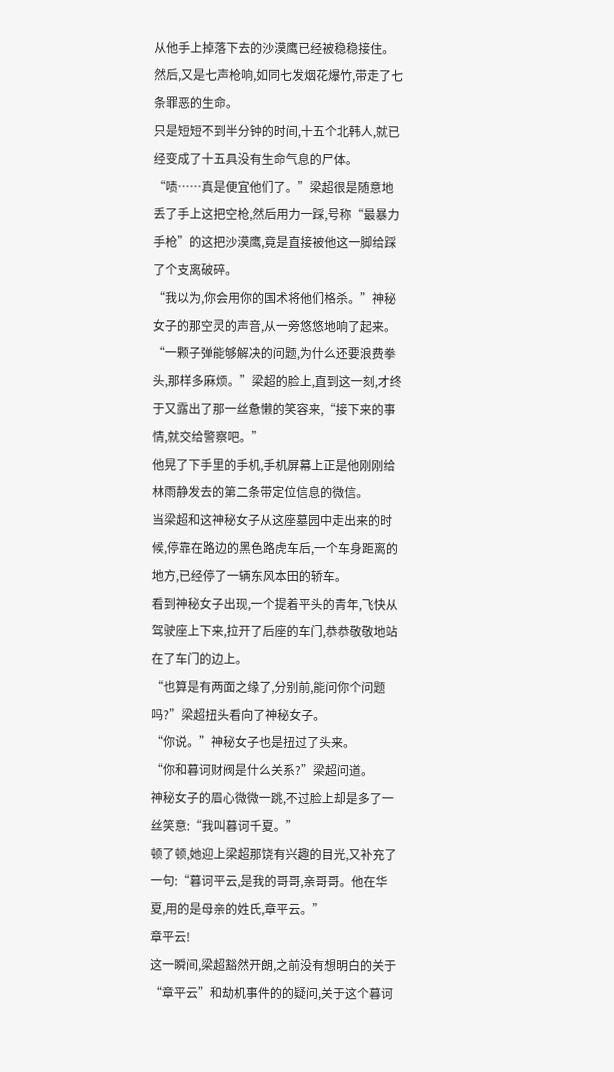从他手上掉落下去的沙漠鹰已经被稳稳接住。
然后,又是七声枪响,如同七发烟花爆竹,带走了七条罪恶的生命。
只是短短不到半分钟的时间,十五个北韩人,就已经变成了十五具没有生命气息的尸体。
“啧……真是便宜他们了。”梁超很是随意地丢了手上这把空枪,然后用力一踩,号称“最暴力手枪”的这把沙漠鹰,竟是直接被他这一脚给踩了个支离破碎。
“我以为,你会用你的国术将他们格杀。”神秘女子的那空灵的声音,从一旁悠悠地响了起来。
“一颗子弹能够解决的问题,为什么还要浪费拳头,那样多麻烦。”梁超的脸上,直到这一刻,才终于又露出了那一丝惫懒的笑容来,“接下来的事情,就交给警察吧。”
他晃了下手里的手机,手机屏幕上正是他刚刚给林雨静发去的第二条带定位信息的微信。
当梁超和这神秘女子从这座墓园中走出来的时候,停靠在路边的黑色路虎车后,一个车身距离的地方,已经停了一辆东风本田的轿车。
看到神秘女子出现,一个提着平头的青年,飞快从驾驶座上下来,拉开了后座的车门,恭恭敬敬地站在了车门的边上。
“也算是有两面之缘了,分别前,能问你个问题吗?”梁超扭头看向了神秘女子。
“你说。”神秘女子也是扭过了头来。
“你和暮诃财阀是什么关系?”梁超问道。
神秘女子的眉心微微一跳,不过脸上却是多了一丝笑意:“我叫暮诃千夏。”
顿了顿,她迎上梁超那饶有兴趣的目光,又补充了一句:“暮诃平云,是我的哥哥,亲哥哥。他在华夏,用的是母亲的姓氏,章平云。”
章平云!
这一瞬间,梁超豁然开朗,之前没有想明白的关于“章平云”和劫机事件的的疑问,关于这个暮诃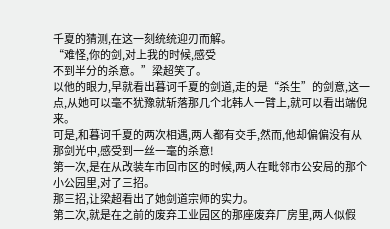千夏的猜测,在这一刻统统迎刃而解。
“难怪,你的剑,对上我的时候,感受
不到半分的杀意。”梁超笑了。
以他的眼力,早就看出暮诃千夏的剑道,走的是“杀生”的剑意,这一点,从她可以毫不犹豫就斩落那几个北韩人一臂上,就可以看出端倪来。
可是,和暮诃千夏的两次相遇,两人都有交手,然而,他却偏偏没有从那剑光中,感受到一丝一毫的杀意!
第一次,是在从改装车市回市区的时候,两人在毗邻市公安局的那个小公园里,对了三招。
那三招,让梁超看出了她剑道宗师的实力。
第二次,就是在之前的废弃工业园区的那座废弃厂房里,两人似假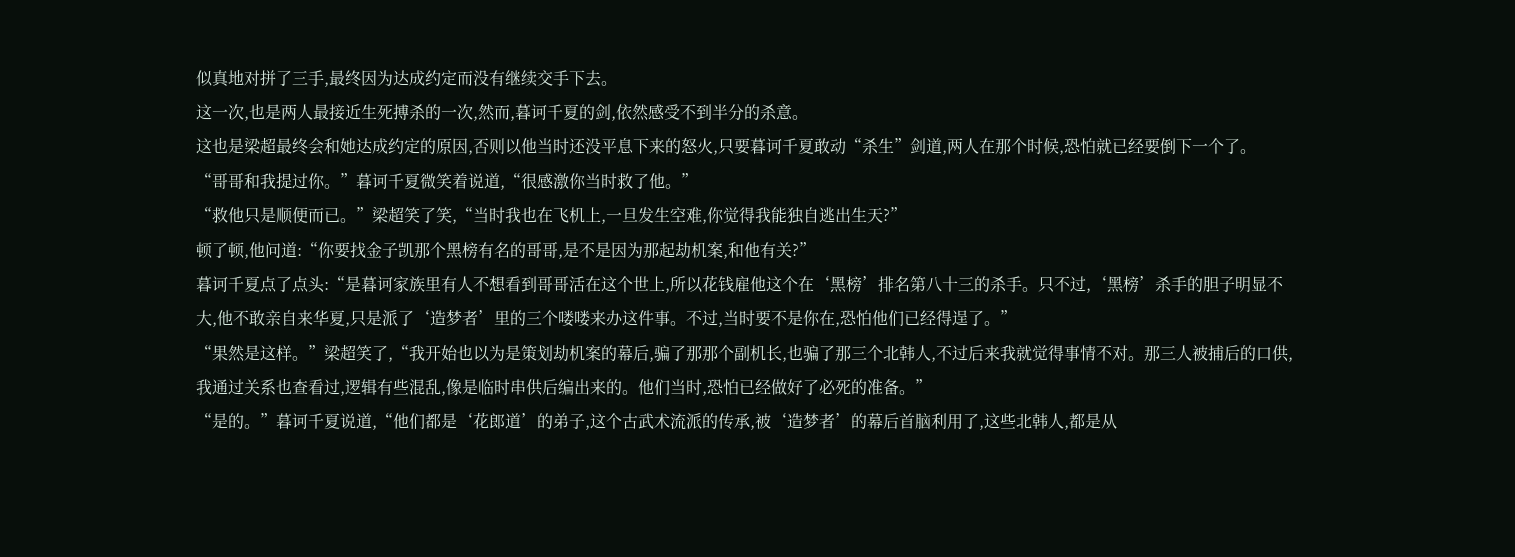似真地对拼了三手,最终因为达成约定而没有继续交手下去。
这一次,也是两人最接近生死搏杀的一次,然而,暮诃千夏的剑,依然感受不到半分的杀意。
这也是梁超最终会和她达成约定的原因,否则以他当时还没平息下来的怒火,只要暮诃千夏敢动“杀生”剑道,两人在那个时候,恐怕就已经要倒下一个了。
“哥哥和我提过你。”暮诃千夏微笑着说道,“很感激你当时救了他。”
“救他只是顺便而已。”梁超笑了笑,“当时我也在飞机上,一旦发生空难,你觉得我能独自逃出生天?”
顿了顿,他问道:“你要找金子凯那个黑榜有名的哥哥,是不是因为那起劫机案,和他有关?”
暮诃千夏点了点头:“是暮诃家族里有人不想看到哥哥活在这个世上,所以花钱雇他这个在‘黑榜’排名第八十三的杀手。只不过,‘黑榜’杀手的胆子明显不大,他不敢亲自来华夏,只是派了‘造梦者’里的三个喽喽来办这件事。不过,当时要不是你在,恐怕他们已经得逞了。”
“果然是这样。”梁超笑了,“我开始也以为是策划劫机案的幕后,骗了那那个副机长,也骗了那三个北韩人,不过后来我就觉得事情不对。那三人被捕后的口供,我通过关系也查看过,逻辑有些混乱,像是临时串供后编出来的。他们当时,恐怕已经做好了必死的准备。”
“是的。”暮诃千夏说道,“他们都是‘花郎道’的弟子,这个古武术流派的传承,被‘造梦者’的幕后首脑利用了,这些北韩人,都是从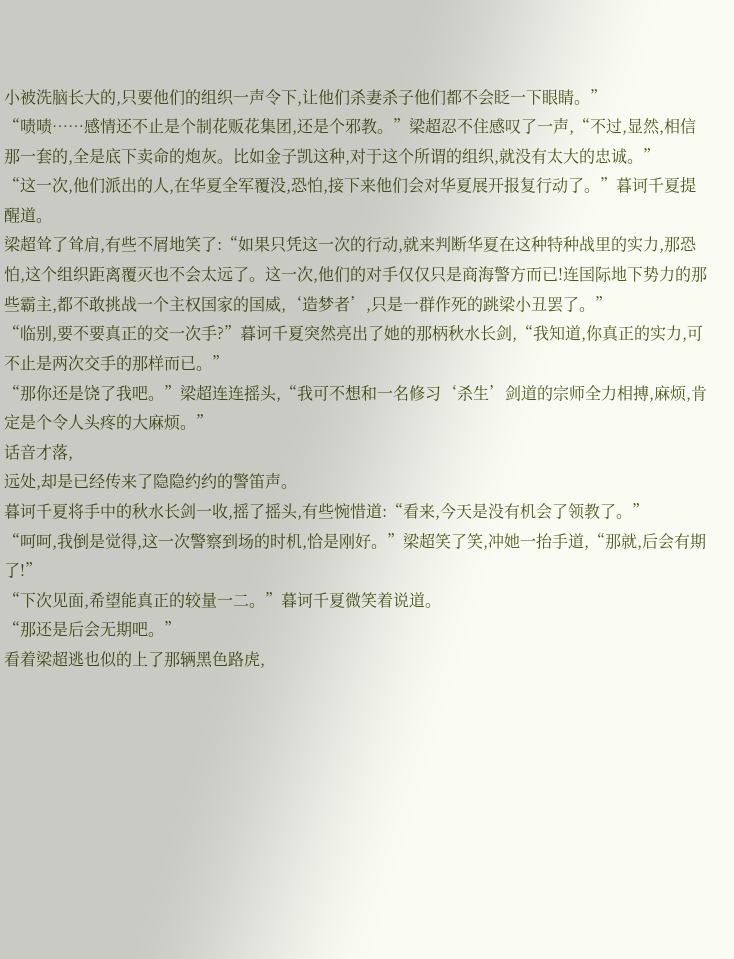小被洗脑长大的,只要他们的组织一声令下,让他们杀妻杀子他们都不会眨一下眼睛。”
“啧啧……感情还不止是个制花贩花集团,还是个邪教。”梁超忍不住感叹了一声,“不过,显然,相信那一套的,全是底下卖命的炮灰。比如金子凯这种,对于这个所谓的组织,就没有太大的忠诚。”
“这一次,他们派出的人,在华夏全军覆没,恐怕,接下来他们会对华夏展开报复行动了。”暮诃千夏提醒道。
梁超耸了耸肩,有些不屑地笑了:“如果只凭这一次的行动,就来判断华夏在这种特种战里的实力,那恐怕,这个组织距离覆灭也不会太远了。这一次,他们的对手仅仅只是商海警方而已!连国际地下势力的那些霸主,都不敢挑战一个主权国家的国威,‘造梦者’,只是一群作死的跳梁小丑罢了。”
“临别,要不要真正的交一次手?”暮诃千夏突然亮出了她的那柄秋水长剑,“我知道,你真正的实力,可不止是两次交手的那样而已。”
“那你还是饶了我吧。”梁超连连摇头,“我可不想和一名修习‘杀生’剑道的宗师全力相搏,麻烦,肯定是个令人头疼的大麻烦。”
话音才落,
远处,却是已经传来了隐隐约约的警笛声。
暮诃千夏将手中的秋水长剑一收,摇了摇头,有些惋惜道:“看来,今天是没有机会了领教了。”
“呵呵,我倒是觉得,这一次警察到场的时机,恰是刚好。”梁超笑了笑,冲她一抬手道,“那就,后会有期了!”
“下次见面,希望能真正的较量一二。”暮诃千夏微笑着说道。
“那还是后会无期吧。”
看着梁超逃也似的上了那辆黑色路虎,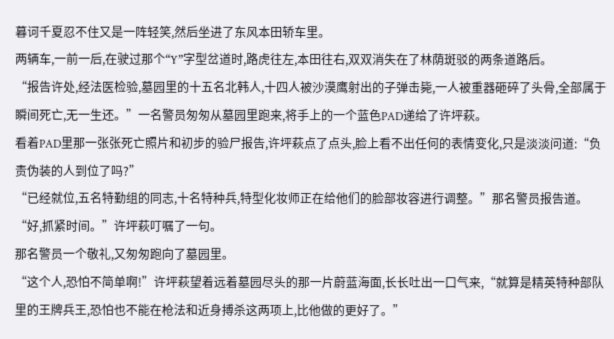暮诃千夏忍不住又是一阵轻笑,然后坐进了东风本田轿车里。
两辆车,一前一后,在驶过那个“Y”字型岔道时,路虎往左,本田往右,双双消失在了林荫斑驳的两条道路后。
“报告许处,经法医检验,墓园里的十五名北韩人,十四人被沙漠鹰射出的子弹击毙,一人被重器砸碎了头骨,全部属于瞬间死亡,无一生还。”一名警员匆匆从墓园里跑来,将手上的一个蓝色PAD递给了许坪萩。
看着PAD里那一张张死亡照片和初步的验尸报告,许坪萩点了点头,脸上看不出任何的表情变化,只是淡淡问道:“负责伪装的人到位了吗?”
“已经就位,五名特勤组的同志,十名特种兵,特型化妆师正在给他们的脸部妆容进行调整。”那名警员报告道。
“好,抓紧时间。”许坪萩叮嘱了一句。
那名警员一个敬礼,又匆匆跑向了墓园里。
“这个人,恐怕不简单啊!”许坪萩望着远着墓园尽头的那一片蔚蓝海面,长长吐出一口气来,“就算是精英特种部队里的王牌兵王,恐怕也不能在枪法和近身搏杀这两项上,比他做的更好了。”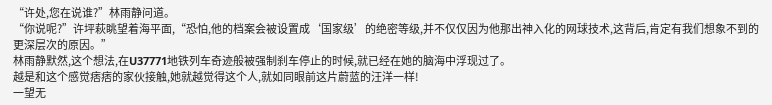“许处,您在说谁?”林雨静问道。
“你说呢?”许坪萩眺望着海平面,“恐怕,他的档案会被设置成‘国家级’的绝密等级,并不仅仅因为他那出神入化的网球技术,这背后,肯定有我们想象不到的更深层次的原因。”
林雨静默然,这个想法,在U37771地铁列车奇迹般被强制刹车停止的时候,就已经在她的脑海中浮现过了。
越是和这个感觉痞痞的家伙接触,她就越觉得这个人,就如同眼前这片蔚蓝的汪洋一样!
一望无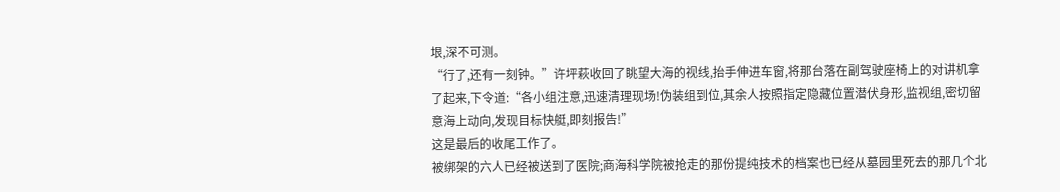垠,深不可测。
“行了,还有一刻钟。”许坪萩收回了眺望大海的视线,抬手伸进车窗,将那台落在副驾驶座椅上的对讲机拿了起来,下令道:“各小组注意,迅速清理现场!伪装组到位,其余人按照指定隐藏位置潜伏身形,监视组,密切留意海上动向,发现目标快艇,即刻报告!”
这是最后的收尾工作了。
被绑架的六人已经被送到了医院;商海科学院被抢走的那份提纯技术的档案也已经从墓园里死去的那几个北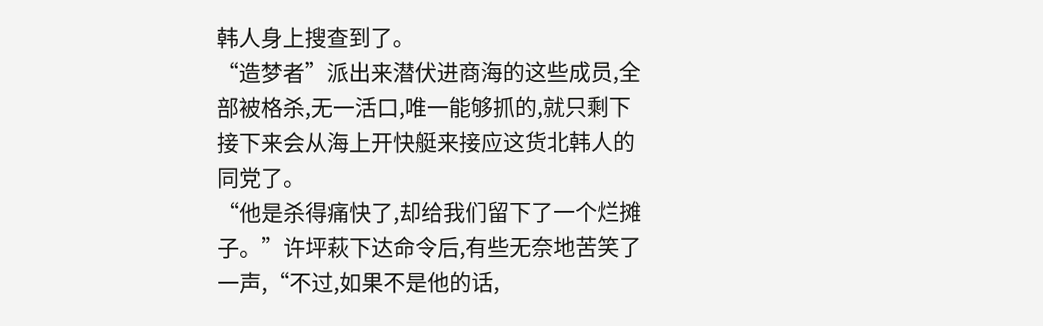韩人身上搜查到了。
“造梦者”派出来潜伏进商海的这些成员,全部被格杀,无一活口,唯一能够抓的,就只剩下接下来会从海上开快艇来接应这货北韩人的同党了。
“他是杀得痛快了,却给我们留下了一个烂摊子。”许坪萩下达命令后,有些无奈地苦笑了一声,“不过,如果不是他的话,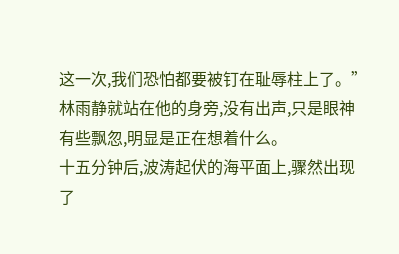这一次,我们恐怕都要被钉在耻辱柱上了。”
林雨静就站在他的身旁,没有出声,只是眼神有些飘忽,明显是正在想着什么。
十五分钟后,波涛起伏的海平面上,骤然出现了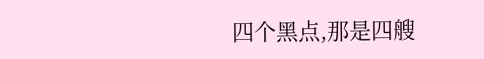四个黑点,那是四艘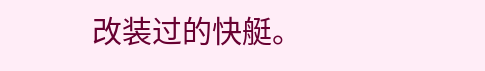改装过的快艇。